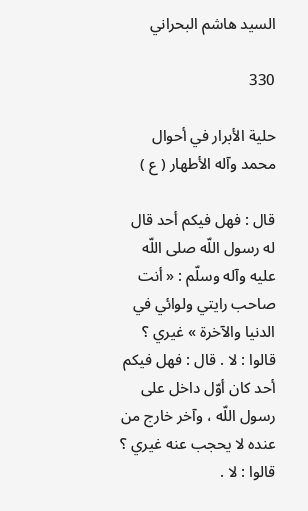السيد هاشم البحراني

330

حلية الأبرار في أحوال محمد وآله الأطهار ( ع )

قال : فهل فيكم أحد قال له رسول اللّه صلى اللّه عليه وآله وسلّم : « أنت صاحب رايتي ولوائي في الدنيا والآخرة » غيري ؟ قالوا : لا . قال : فهل فيكم أحد كان أوّل داخل على رسول اللّه ، وآخر خارج من عنده لا يحجب عنه غيري ؟ قالوا : لا .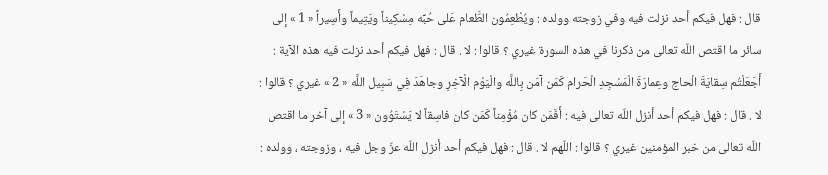قال : فهل فيكم أحد نزلت فيه وفي زوجته وولده : ويُطْعِمُون الطَّعام عَلى حُبِّه مِسْكِيناً ويَتِيماً وأَسِيراً « 1 » إلى سائر ما اقتص اللّه تعالى من ذكرنا في هذه السورة غيري ؟ قالوا : لا . قال : فهل فيكم أحد نزلت فيه هذه الآية : أَجَعَلْتُم سِقايَةَ الْحاج وعِمارَةَ الْمَسْجِدِ الْحَرام كَمَن آمَن بِاللَّه والْيَوْم الْآخِرِ وجاهَدَ فِي سَبِيل اللَّه « 2 » غيري ؟ قالوا : لا . قال : فهل فيكم أحد أنزل اللّه تعالى فيه : أَفَمَن كان مُؤْمِناً كَمَن كان فاسِقاً لا يَسْتَوُون « 3 » إلى آخر ما اقتص اللّه تعالى من خبر المؤمنين غيري ؟ قالوا : اللّهم لا . قال : فهل فيكم أحد أنزل اللّه عزّ وجل فيه ، وزوجته ، وولده :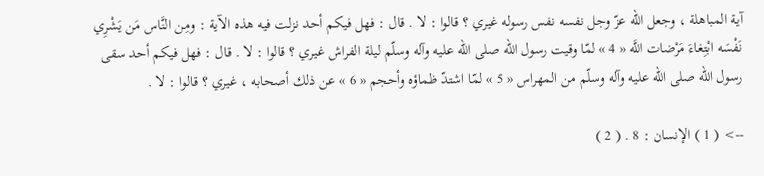آية المباهلة ، وجعل اللّه عزّ وجل نفسه نفس رسوله غيري ؟ قالوا : لا . قال : فهل فيكم أحد نزلت فيه هذه الآية : ومِن النَّاس مَن يَشْرِي نَفْسَه ابْتِغاءَ مَرْضات اللَّه « 4 » لمّا وقيت رسول اللّه صلى اللّه عليه وآله وسلّم ليلة الفراش غيري ؟ قالوا : لا . قال : فهل فيكم أحد سقى رسول اللّه صلى اللّه عليه وآله وسلّم من المهراس « 5 » لمّا اشتدّ ظماؤه وأحجم « 6 » عن ذلك أصحابه ، غيري ؟ قالوا : لا .

--> ( 1 ) الإنسان : 8 . ( 2 )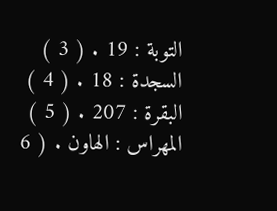التوبة : 19 . ( 3 ) السجدة : 18 . ( 4 ) البقرة : 207 . ( 5 ) المهراس : الهاون . ( 6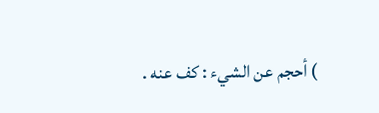) أحجم عن الشيء : كف عنه .